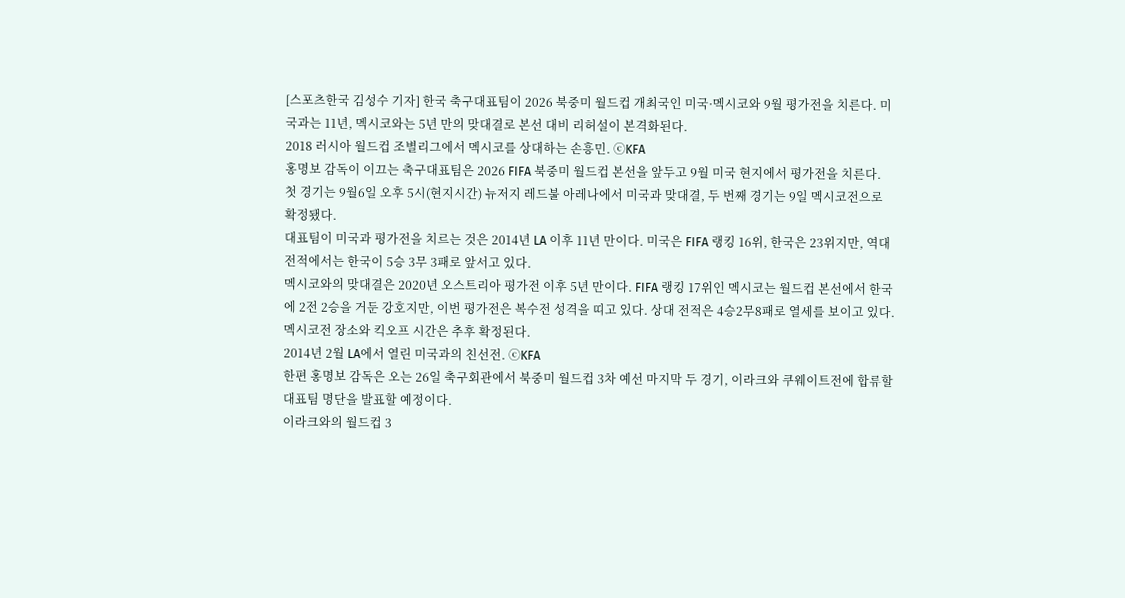[스포츠한국 김성수 기자] 한국 축구대표팀이 2026 북중미 월드컵 개최국인 미국·멕시코와 9월 평가전을 치른다. 미국과는 11년, 멕시코와는 5년 만의 맞대결로 본선 대비 리허설이 본격화된다.
2018 러시아 월드컵 조별리그에서 멕시코를 상대하는 손흥민. ⓒKFA
홍명보 감독이 이끄는 축구대표팀은 2026 FIFA 북중미 월드컵 본선을 앞두고 9월 미국 현지에서 평가전을 치른다.
첫 경기는 9월6일 오후 5시(현지시간) 뉴저지 레드불 아레나에서 미국과 맞대결, 두 번째 경기는 9일 멕시코전으로 확정됐다.
대표팀이 미국과 평가전을 치르는 것은 2014년 LA 이후 11년 만이다. 미국은 FIFA 랭킹 16위, 한국은 23위지만, 역대 전적에서는 한국이 5승 3무 3패로 앞서고 있다.
멕시코와의 맞대결은 2020년 오스트리아 평가전 이후 5년 만이다. FIFA 랭킹 17위인 멕시코는 월드컵 본선에서 한국에 2전 2승을 거둔 강호지만, 이번 평가전은 복수전 성격을 띠고 있다. 상대 전적은 4승2무8패로 열세를 보이고 있다. 멕시코전 장소와 킥오프 시간은 추후 확정된다.
2014년 2월 LA에서 열린 미국과의 친선전. ⓒKFA
한편 홍명보 감독은 오는 26일 축구회관에서 북중미 월드컵 3차 예선 마지막 두 경기, 이라크와 쿠웨이트전에 합류할 대표팀 명단을 발표할 예정이다.
이라크와의 월드컵 3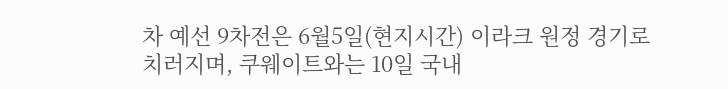차 예선 9차전은 6월5일(현지시간) 이라크 원정 경기로 치러지며, 쿠웨이트와는 10일 국내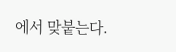에서 맞붙는다.